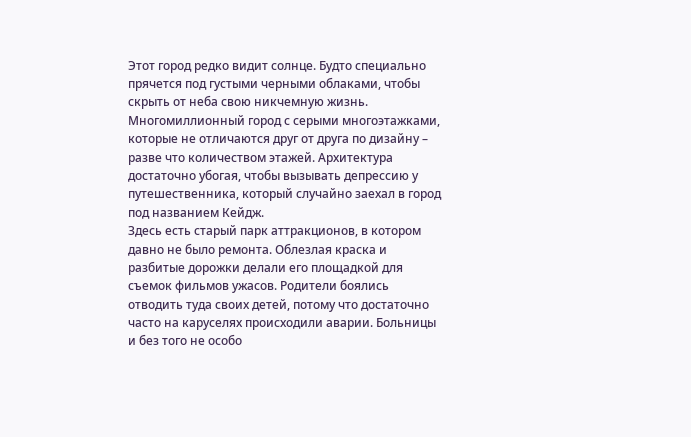Этот город редко видит солнце. Будто специально прячется под густыми черными облаками, чтобы скрыть от неба свою никчемную жизнь. Многомиллионный город с серыми многоэтажками, которые не отличаются друг от друга по дизайну – разве что количеством этажей. Архитектура достаточно убогая, чтобы вызывать депрессию у путешественника, который случайно заехал в город под названием Кейдж.
Здесь есть старый парк аттракционов, в котором давно не было ремонта. Облезлая краска и разбитые дорожки делали его площадкой для съемок фильмов ужасов. Родители боялись отводить туда своих детей, потому что достаточно часто на каруселях происходили аварии. Больницы и без того не особо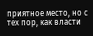приятное место, но с тех пор, как власти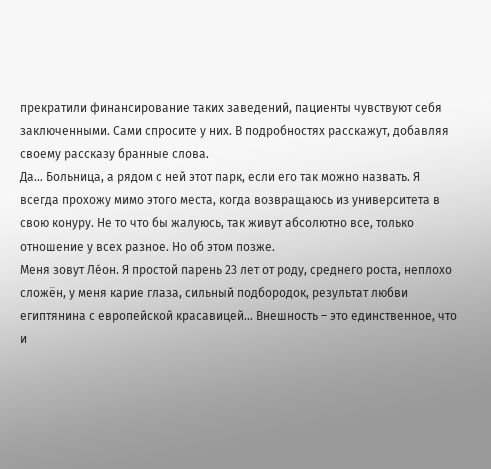прекратили финансирование таких заведений, пациенты чувствуют себя заключенными. Сами спросите у них. В подробностях расскажут, добавляя своему рассказу бранные слова.
Да… Больница, а рядом с ней этот парк, если его так можно назвать. Я всегда прохожу мимо этого места, когда возвращаюсь из университета в свою конуру. Не то что бы жалуюсь, так живут абсолютно все, только отношение у всех разное. Но об этом позже.
Меня зовут Лéон. Я простой парень 23 лет от роду, среднего роста, неплохо сложён, у меня карие глаза, сильный подбородок, результат любви египтянина с европейской красавицей… Внешность – это единственное, что и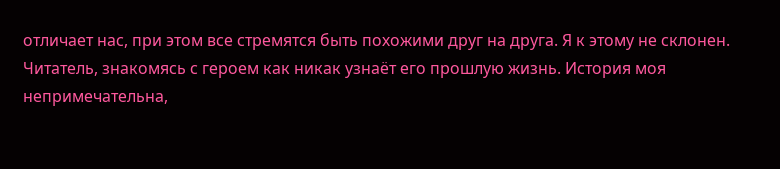отличает нас, при этом все стремятся быть похожими друг на друга. Я к этому не склонен.
Читатель, знакомясь с героем как никак узнаёт его прошлую жизнь. История моя непримечательна,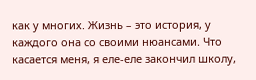как у многих. Жизнь – это история, у каждого она со своими нюансами. Что касается меня, я еле-еле закончил школу,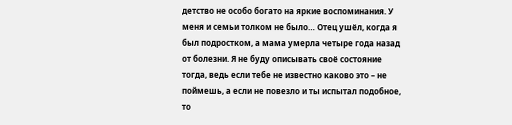детство не особо богато на яркие воспоминания. У меня и семьи толком не было… Отец ушёл, когда я был подростком, а мама умерла четыре года назад от болезни. Я не буду описывать своё состояние тогда, ведь если тебе не известно каково это – не поймешь, а если не повезло и ты испытал подобное, то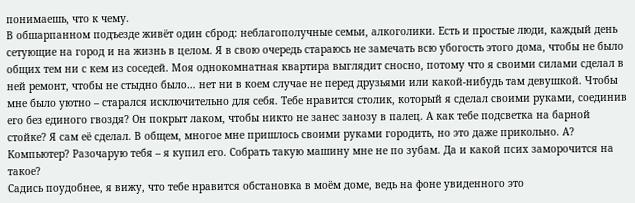понимаешь, что к чему.
В обшарпанном подъезде живёт один сброд: неблагополучные семьи, алкоголики. Есть и простые люди, каждый день сетующие на город и на жизнь в целом. Я в свою очередь стараюсь не замечать всю убогость этого дома, чтобы не было общих тем ни с кем из соседей. Моя однокомнатная квартира выглядит сносно, потому что я своими силами сделал в ней ремонт, чтобы не стыдно было… нет ни в коем случае не перед друзьями или какой-нибудь там девушкой. Чтобы мне было уютно – старался исключительно для себя. Тебе нравится столик, который я сделал своими руками, соединив его без единого гвоздя? Он покрыт лаком, чтобы никто не занес занозу в палец. А как тебе подсветка на барной стойке? Я сам её сделал. В общем, многое мне пришлось своими руками городить, но это даже прикольно. А? Компьютер? Разочарую тебя – я купил его. Собрать такую машину мне не по зубам. Да и какой псих заморочится на такое?
Садись поудобнее, я вижу, что тебе нравится обстановка в моём доме, ведь на фоне увиденного это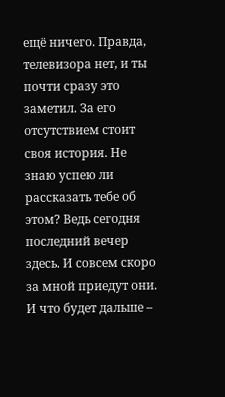ещё ничего. Правда, телевизора нет, и ты почти сразу это заметил. За его отсутствием стоит своя история. Не знаю успею ли рассказать тебе об этом? Ведь сегодня последний вечер здесь. И совсем скоро за мной приедут они. И что будет дальше –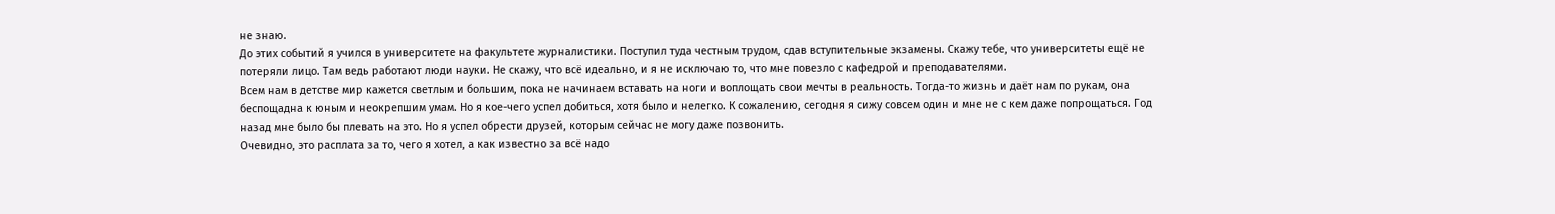не знаю.
До этих событий я учился в университете на факультете журналистики. Поступил туда честным трудом, сдав вступительные экзамены. Скажу тебе, что университеты ещё не потеряли лицо. Там ведь работают люди науки. Не скажу, что всё идеально, и я не исключаю то, что мне повезло с кафедрой и преподавателями.
Всем нам в детстве мир кажется светлым и большим, пока не начинаем вставать на ноги и воплощать свои мечты в реальность. Тогда-то жизнь и даёт нам по рукам, она беспощадна к юным и неокрепшим умам. Но я кое-чего успел добиться, хотя было и нелегко. К сожалению, сегодня я сижу совсем один и мне не с кем даже попрощаться. Год назад мне было бы плевать на это. Но я успел обрести друзей, которым сейчас не могу даже позвонить.
Очевидно, это расплата за то, чего я хотел, а как известно за всё надо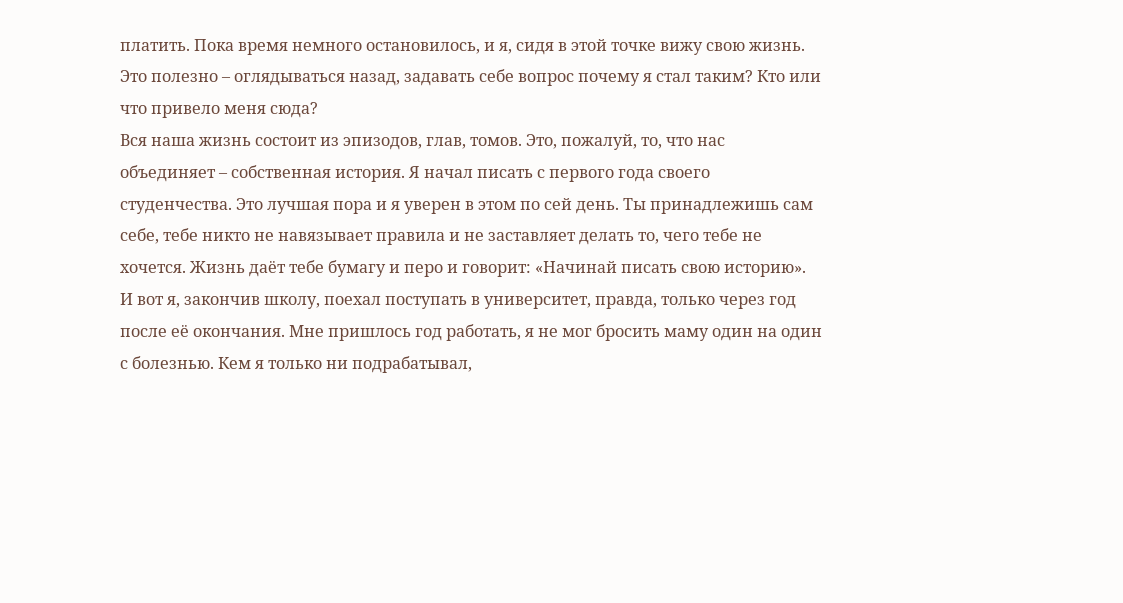платить. Пока время немного остановилось, и я, сидя в этой точке вижу свою жизнь. Это полезно – оглядываться назад, задавать себе вопрос почему я стал таким? Кто или что привело меня сюда?
Вся наша жизнь состоит из эпизодов, глав, томов. Это, пожалуй, то, что нас объединяет – собственная история. Я начал писать с первого года своего студенчества. Это лучшая пора и я уверен в этом по сей день. Ты принадлежишь сам себе, тебе никто не навязывает правила и не заставляет делать то, чего тебе не хочется. Жизнь даёт тебе бумагу и перо и говорит: «Начинай писать свою историю». И вот я, закончив школу, поехал поступать в университет, правда, только через год после её окончания. Мне пришлось год работать, я не мог бросить маму один на один с болезнью. Кем я только ни подрабатывал,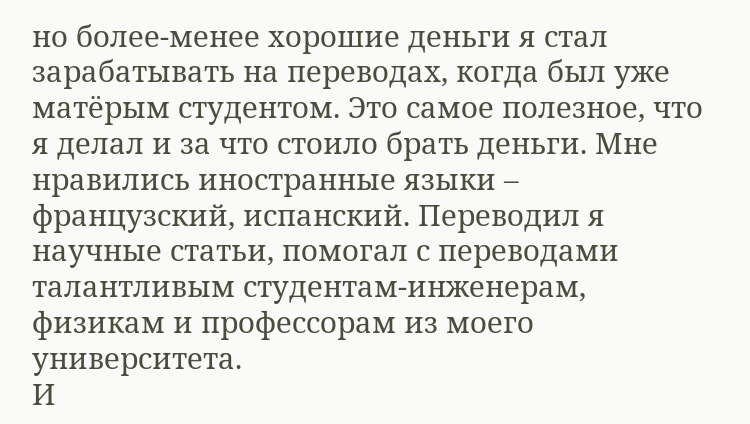но более-менее хорошие деньги я стал зарабатывать на переводах, когда был уже матёрым студентом. Это самое полезное, что я делал и за что стоило брать деньги. Мне нравились иностранные языки – французский, испанский. Переводил я научные статьи, помогал с переводами талантливым студентам-инженерам, физикам и профессорам из моего университета.
И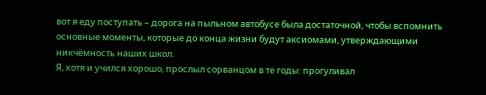вот я еду поступать – дорога на пыльном автобусе была достаточной, чтобы вспомнить основные моменты, которые до конца жизни будут аксиомами, утверждающими никчёмность наших школ.
Я, хотя и учился хорошо, прослыл сорванцом в те годы: прогуливал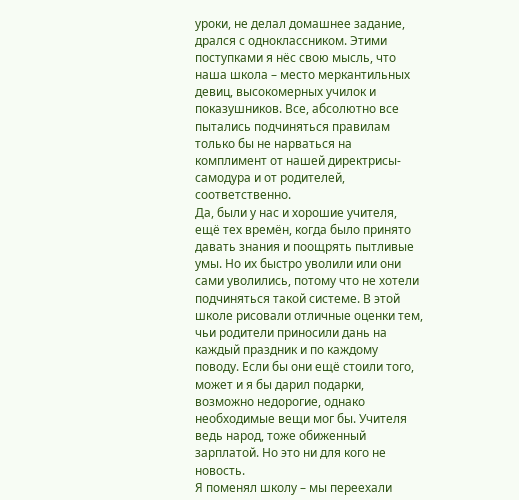уроки, не делал домашнее задание, дрался с одноклассником. Этими поступками я нёс свою мысль, что наша школа – место меркантильных девиц, высокомерных училок и показушников. Все, абсолютно все пытались подчиняться правилам только бы не нарваться на комплимент от нашей директрисы-самодура и от родителей, соответственно.
Да, были у нас и хорошие учителя, ещё тех времён, когда было принято давать знания и поощрять пытливые умы. Но их быстро уволили или они сами уволились, потому что не хотели подчиняться такой системе. В этой школе рисовали отличные оценки тем, чьи родители приносили дань на каждый праздник и по каждому поводу. Если бы они ещё стоили того, может и я бы дарил подарки, возможно недорогие, однако необходимые вещи мог бы. Учителя ведь народ, тоже обиженный зарплатой. Но это ни для кого не новость.
Я поменял школу – мы переехали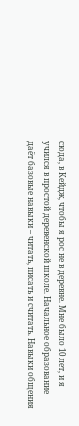сюда, в Кейдж, чтобы я рос не в деревне. Мне было 10 лет, и я учился в простой деревенской школе. Начальное образование даёт базовые навыки – читать, писать и считать. Навыки общения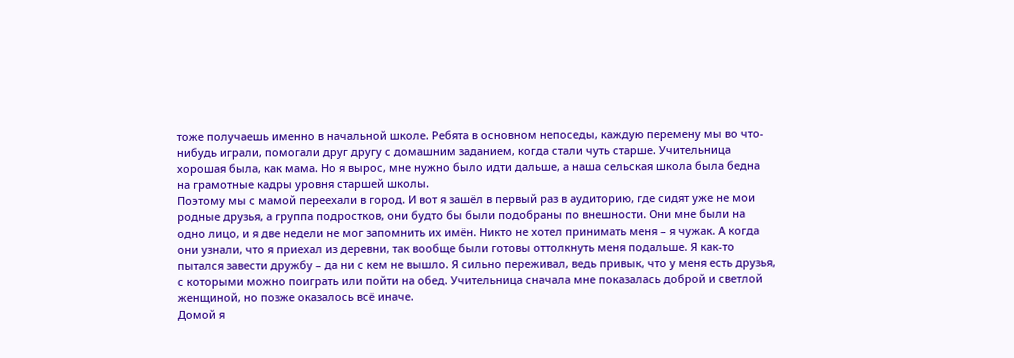тоже получаешь именно в начальной школе. Ребята в основном непоседы, каждую перемену мы во что-нибудь играли, помогали друг другу с домашним заданием, когда стали чуть старше. Учительница хорошая была, как мама. Но я вырос, мне нужно было идти дальше, а наша сельская школа была бедна на грамотные кадры уровня старшей школы.
Поэтому мы с мамой переехали в город. И вот я зашёл в первый раз в аудиторию, где сидят уже не мои родные друзья, а группа подростков, они будто бы были подобраны по внешности. Они мне были на одно лицо, и я две недели не мог запомнить их имён. Никто не хотел принимать меня – я чужак. А когда они узнали, что я приехал из деревни, так вообще были готовы оттолкнуть меня подальше. Я как-то пытался завести дружбу – да ни с кем не вышло. Я сильно переживал, ведь привык, что у меня есть друзья, с которыми можно поиграть или пойти на обед. Учительница сначала мне показалась доброй и светлой женщиной, но позже оказалось всё иначе.
Домой я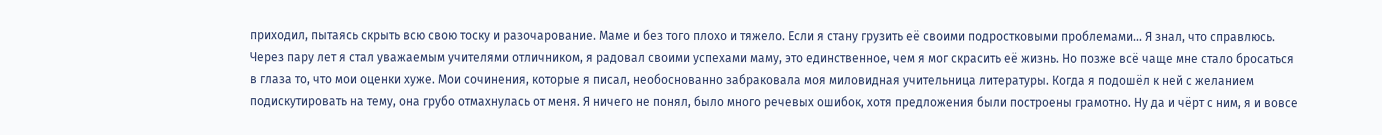приходил, пытаясь скрыть всю свою тоску и разочарование. Маме и без того плохо и тяжело. Если я стану грузить её своими подростковыми проблемами… Я знал, что справлюсь.
Через пару лет я стал уважаемым учителями отличником, я радовал своими успехами маму, это единственное, чем я мог скрасить её жизнь. Но позже всё чаще мне стало бросаться в глаза то, что мои оценки хуже. Мои сочинения, которые я писал, необоснованно забраковала моя миловидная учительница литературы. Когда я подошёл к ней с желанием подискутировать на тему, она грубо отмахнулась от меня. Я ничего не понял, было много речевых ошибок, хотя предложения были построены грамотно. Ну да и чёрт с ним, я и вовсе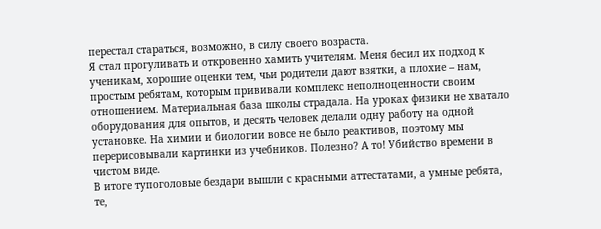перестал стараться, возможно, в силу своего возраста.
Я стал прогуливать и откровенно хамить учителям. Меня бесил их подход к ученикам, хорошие оценки тем, чьи родители дают взятки, а плохие – нам, простым ребятам, которым прививали комплекс неполноценности своим отношением. Материальная база школы страдала. На уроках физики не хватало оборудования для опытов, и десять человек делали одну работу на одной установке. На химии и биологии вовсе не было реактивов, поэтому мы перерисовывали картинки из учебников. Полезно? А то! Убийство времени в чистом виде.
В итоге тупоголовые бездари вышли с красными аттестатами, а умные ребята, те,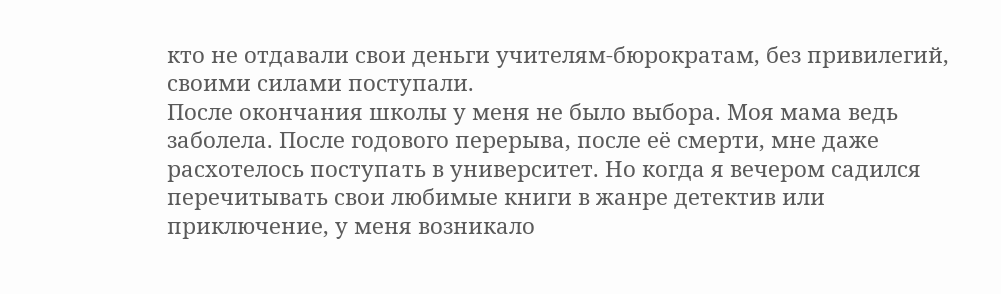кто не отдавали свои деньги учителям-бюрократам, без привилегий, своими силами поступали.
После окончания школы у меня не было выбора. Моя мама ведь заболела. После годового перерыва, после её смерти, мне даже расхотелось поступать в университет. Но когда я вечером садился перечитывать свои любимые книги в жанре детектив или приключение, у меня возникало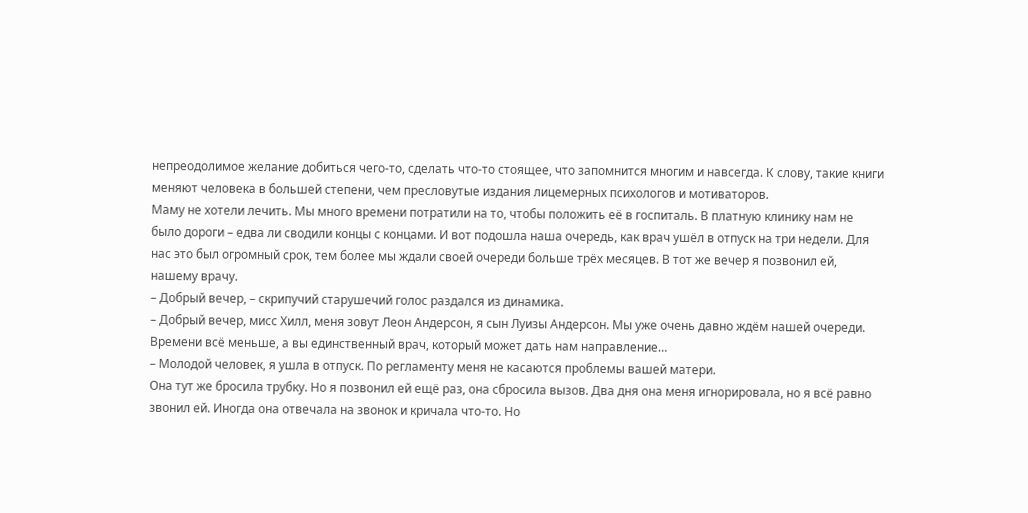непреодолимое желание добиться чего-то, сделать что-то стоящее, что запомнится многим и навсегда. К слову, такие книги меняют человека в большей степени, чем пресловутые издания лицемерных психологов и мотиваторов.
Маму не хотели лечить. Мы много времени потратили на то, чтобы положить её в госпиталь. В платную клинику нам не было дороги – едва ли сводили концы с концами. И вот подошла наша очередь, как врач ушёл в отпуск на три недели. Для нас это был огромный срок, тем более мы ждали своей очереди больше трёх месяцев. В тот же вечер я позвонил ей, нашему врачу.
– Добрый вечер, – скрипучий старушечий голос раздался из динамика.
– Добрый вечер, мисс Хилл, меня зовут Леон Андерсон, я сын Луизы Андерсон. Мы уже очень давно ждём нашей очереди. Времени всё меньше, а вы единственный врач, который может дать нам направление…
– Молодой человек, я ушла в отпуск. По регламенту меня не касаются проблемы вашей матери.
Она тут же бросила трубку. Но я позвонил ей ещё раз, она сбросила вызов. Два дня она меня игнорировала, но я всё равно звонил ей. Иногда она отвечала на звонок и кричала что-то. Но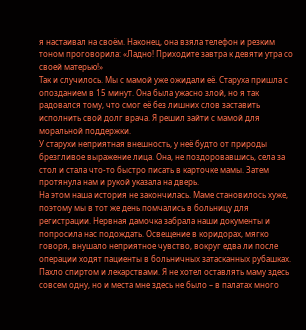я настаивал на своём. Наконец, она взяла телефон и резким тоном проговорила: «Ладно! Приходите завтра к девяти утра со своей матерью!»
Так и случилось. Мы с мамой уже ожидали её. Старуха пришла с опозданием в 15 минут. Она была ужасно злой, но я так радовался тому, что смог её без лишних слов заставить исполнить свой долг врача. Я решил зайти с мамой для моральной поддержки.
У старухи неприятная внешность, у неё будто от природы брезгливое выражение лица. Она, не поздоровавшись, села за стол и стала что-то быстро писать в карточке мамы. Затем протянула нам и рукой указала на дверь.
На этом наша история не закончилась. Маме становилось хуже, поэтому мы в тот же день помчались в больницу для регистрации. Нервная дамочка забрала наши документы и попросила нас подождать. Освещение в коридорах, мягко говоря, внушало неприятное чувство, вокруг едва ли после операции ходят пациенты в больничных затасканных рубашках. Пахло спиртом и лекарствами. Я не хотел оставлять маму здесь совсем одну, но и места мне здесь не было – в палатах много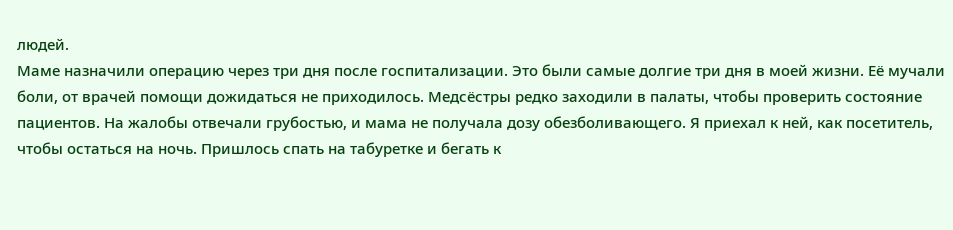людей.
Маме назначили операцию через три дня после госпитализации. Это были самые долгие три дня в моей жизни. Её мучали боли, от врачей помощи дожидаться не приходилось. Медсёстры редко заходили в палаты, чтобы проверить состояние пациентов. На жалобы отвечали грубостью, и мама не получала дозу обезболивающего. Я приехал к ней, как посетитель, чтобы остаться на ночь. Пришлось спать на табуретке и бегать к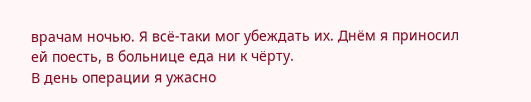врачам ночью. Я всё-таки мог убеждать их. Днём я приносил ей поесть, в больнице еда ни к чёрту.
В день операции я ужасно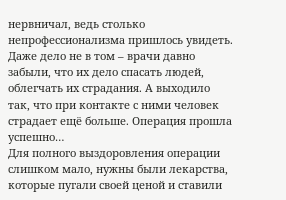нервничал, ведь столько непрофессионализма пришлось увидеть. Даже дело не в том – врачи давно забыли, что их дело спасать людей, облегчать их страдания. А выходило так, что при контакте с ними человек страдает ещё больше. Операция прошла успешно…
Для полного выздоровления операции слишком мало, нужны были лекарства, которые пугали своей ценой и ставили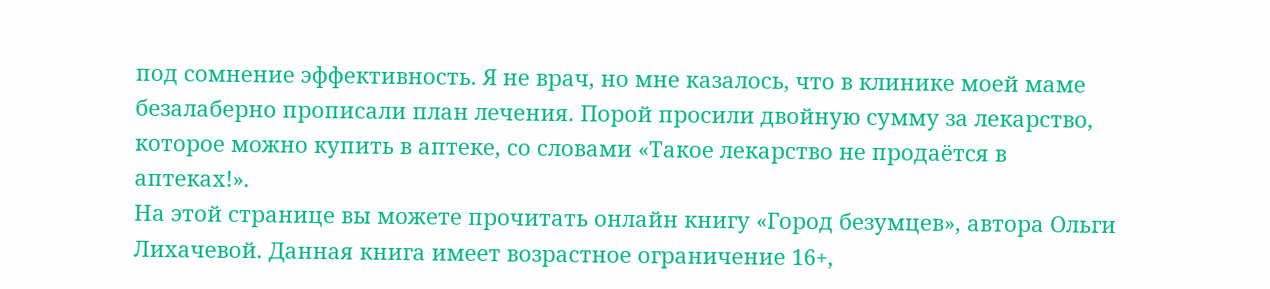под сомнение эффективность. Я не врач, но мне казалось, что в клинике моей маме безалаберно прописали план лечения. Порой просили двойную сумму за лекарство, которое можно купить в аптеке, со словами «Такое лекарство не продаётся в аптеках!».
На этой странице вы можете прочитать онлайн книгу «Город безумцев», автора Ольги Лихачевой. Данная книга имеет возрастное ограничение 16+,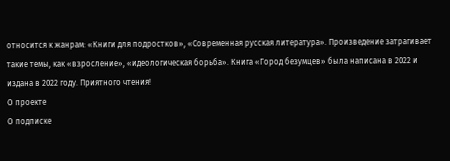относится к жанрам: «Книги для подростков», «Современная русская литература». Произведение затрагивает такие темы, как «взросление», «идеологическая борьба». Книга «Город безумцев» была написана в 2022 и издана в 2022 году. Приятного чтения!
О проекте
О подписке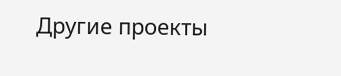Другие проекты